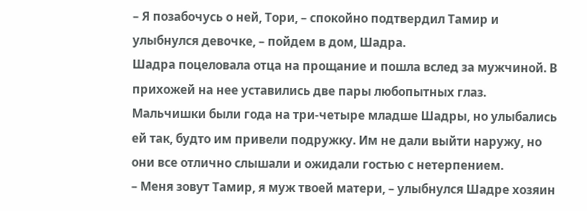– Я позабочусь о ней, Тори, – спокойно подтвердил Тамир и улыбнулся девочке, – пойдем в дом, Шадра.
Шадра поцеловала отца на прощание и пошла вслед за мужчиной. В прихожей на нее уставились две пары любопытных глаз. Мальчишки были года на три-четыре младше Шадры, но улыбались ей так, будто им привели подружку. Им не дали выйти наружу, но они все отлично слышали и ожидали гостью с нетерпением.
– Меня зовут Тамир, я муж твоей матери, – улыбнулся Шадре хозяин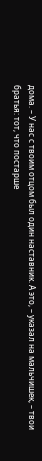дома. – У нас с твоим отцом был один наставник. А это, – указал на мальчишек, – твои братья: тот, что постарше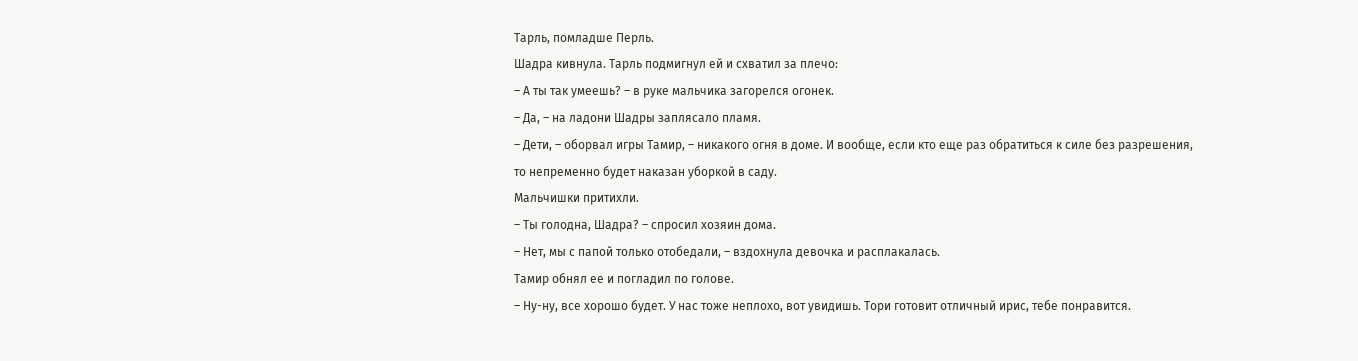Тарль, помладше Перль.
Шадра кивнула. Тарль подмигнул ей и схватил за плечо:
– А ты так умеешь? – в руке мальчика загорелся огонек.
– Да, – на ладони Шадры заплясало пламя.
– Дети, – оборвал игры Тамир, – никакого огня в доме. И вообще, если кто еще раз обратиться к силе без разрешения, то непременно будет наказан уборкой в саду.
Мальчишки притихли.
– Ты голодна, Шадра? – спросил хозяин дома.
– Нет, мы с папой только отобедали, – вздохнула девочка и расплакалась.
Тамир обнял ее и погладил по голове.
– Ну-ну, все хорошо будет. У нас тоже неплохо, вот увидишь. Тори готовит отличный ирис, тебе понравится.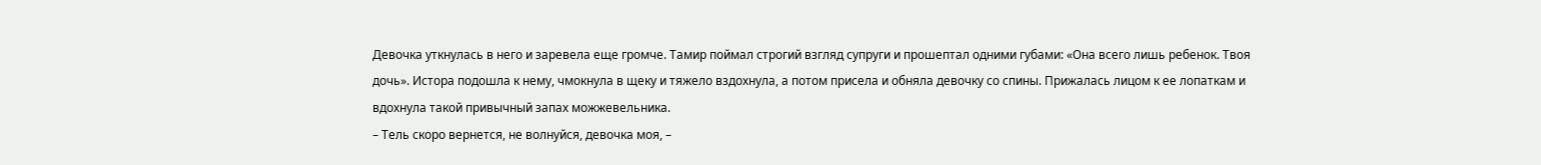Девочка уткнулась в него и заревела еще громче. Тамир поймал строгий взгляд супруги и прошептал одними губами: «Она всего лишь ребенок. Твоя дочь». Истора подошла к нему, чмокнула в щеку и тяжело вздохнула, а потом присела и обняла девочку со спины. Прижалась лицом к ее лопаткам и вдохнула такой привычный запах можжевельника.
– Тель скоро вернется, не волнуйся, девочка моя, –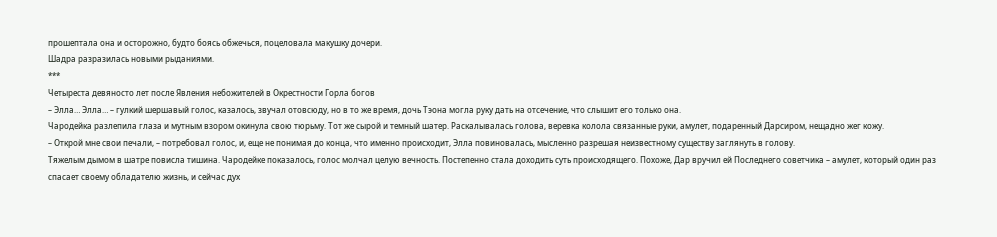прошептала она и осторожно, будто боясь обжечься, поцеловала макушку дочери.
Шадра разразилась новыми рыданиями.
***
Четыреста девяносто лет после Явления небожителей в Окрестности Горла богов
– Элла… Элла… – гулкий шершавый голос, казалось, звучал отовсюду, но в то же время, дочь Тэона могла руку дать на отсечение, что слышит его только она.
Чародейка разлепила глаза и мутным взором окинула свою тюрьму. Тот же сырой и темный шатер. Раскалывалась голова, веревка колола связанные руки, амулет, подаренный Дарсиром, нещадно жег кожу.
– Открой мне свои печали, – потребовал голос, и, еще не понимая до конца, что именно происходит, Элла повиновалась, мысленно разрешая неизвестному существу заглянуть в голову.
Тяжелым дымом в шатре повисла тишина. Чародейке показалось, голос молчал целую вечность. Постепенно стала доходить суть происходящего. Похоже, Дар вручил ей Последнего советчика – амулет, который один раз спасает своему обладателю жизнь, и сейчас дух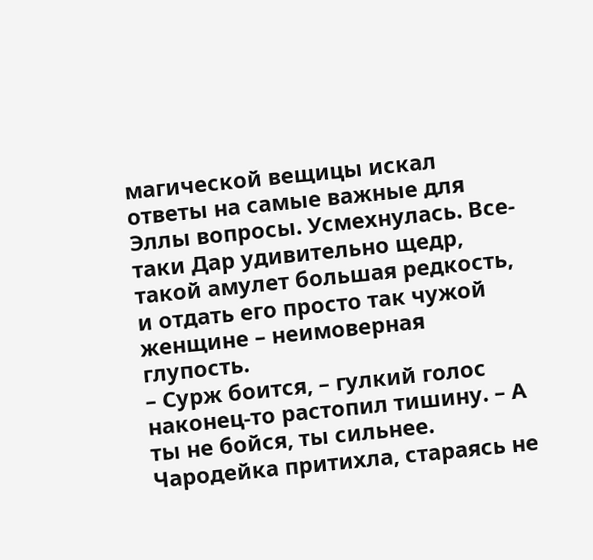магической вещицы искал ответы на самые важные для Эллы вопросы. Усмехнулась. Все-таки Дар удивительно щедр, такой амулет большая редкость, и отдать его просто так чужой женщине – неимоверная глупость.
– Сурж боится, – гулкий голос наконец-то растопил тишину. – А ты не бойся, ты сильнее.
Чародейка притихла, стараясь не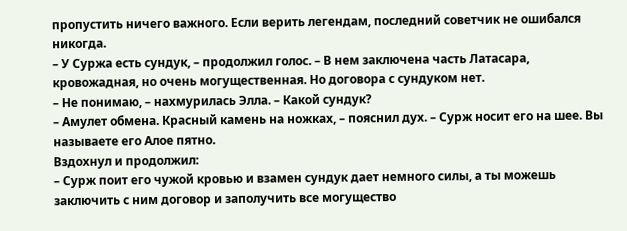пропустить ничего важного. Если верить легендам, последний советчик не ошибался никогда.
– У Суржа есть сундук, – продолжил голос. – В нем заключена часть Латасара, кровожадная, но очень могущественная. Но договора с сундуком нет.
– Не понимаю, – нахмурилась Элла. – Какой сундук?
– Амулет обмена. Красный камень на ножках, – пояснил дух. – Сурж носит его на шее. Вы называете его Алое пятно.
Вздохнул и продолжил:
– Сурж поит его чужой кровью и взамен сундук дает немного силы, а ты можешь заключить с ним договор и заполучить все могущество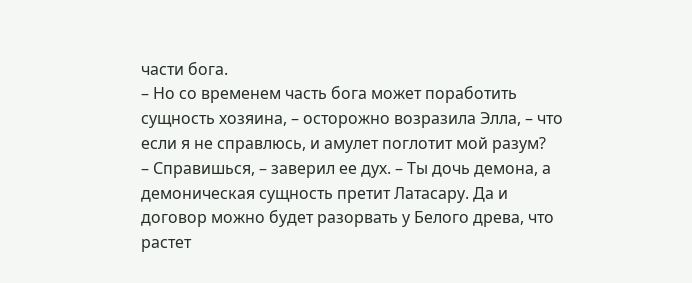части бога.
– Но со временем часть бога может поработить сущность хозяина, – осторожно возразила Элла, – что если я не справлюсь, и амулет поглотит мой разум?
– Справишься, – заверил ее дух. – Ты дочь демона, а демоническая сущность претит Латасару. Да и договор можно будет разорвать у Белого древа, что растет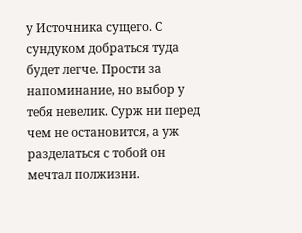у Источника сущего. С сундуком добраться туда будет легче. Прости за напоминание, но выбор у тебя невелик. Сурж ни перед чем не остановится, а уж разделаться с тобой он мечтал полжизни.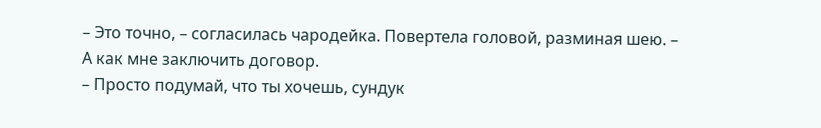– Это точно, – согласилась чародейка. Повертела головой, разминая шею. – А как мне заключить договор.
– Просто подумай, что ты хочешь, сундук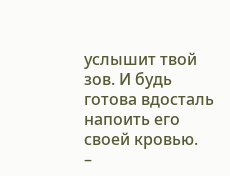услышит твой зов. И будь готова вдосталь напоить его своей кровью.
–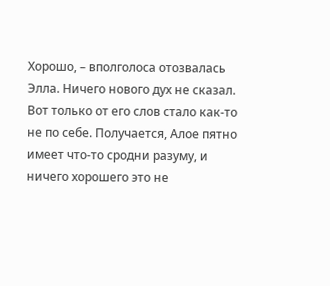Хорошо, – вполголоса отозвалась Элла. Ничего нового дух не сказал. Вот только от его слов стало как-то не по себе. Получается, Алое пятно имеет что-то сродни разуму, и ничего хорошего это не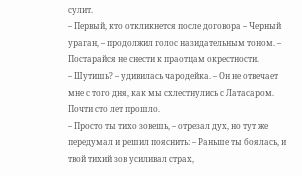сулит.
– Первый, кто откликнется после договора – Черный ураган, – продолжил голос назидательным тоном. – Постарайся не снести к праотцам окрестности.
– Шутишь? – удивилась чародейка. – Он не отвечает мне с того дня, как мы схлестнулись с Латасаром. Почти сто лет прошло.
– Просто ты тихо зовешь, – отрезал дух, но тут же передумал и решил пояснить: – Раньше ты боялась, и твой тихий зов усиливал страх,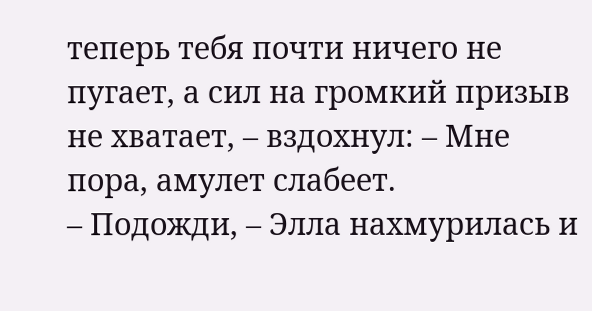теперь тебя почти ничего не пугает, а сил на громкий призыв не хватает, – вздохнул: – Мне пора, амулет слабеет.
– Подожди, – Элла нахмурилась и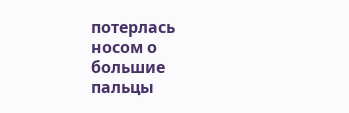потерлась носом о большие пальцы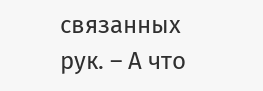связанных рук. – А что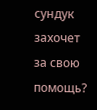сундук захочет за свою помощь?